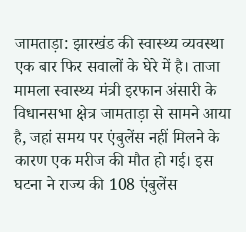जामताड़ा: झारखंड की स्वास्थ्य व्यवस्था एक बार फिर सवालों के घेरे में है। ताजा मामला स्वास्थ्य मंत्री इरफान अंसारी के विधानसभा क्षेत्र जामताड़ा से सामने आया है, जहां समय पर एंबुलेंस नहीं मिलने के कारण एक मरीज की मौत हो गई। इस घटना ने राज्य की 108 एंबुलेंस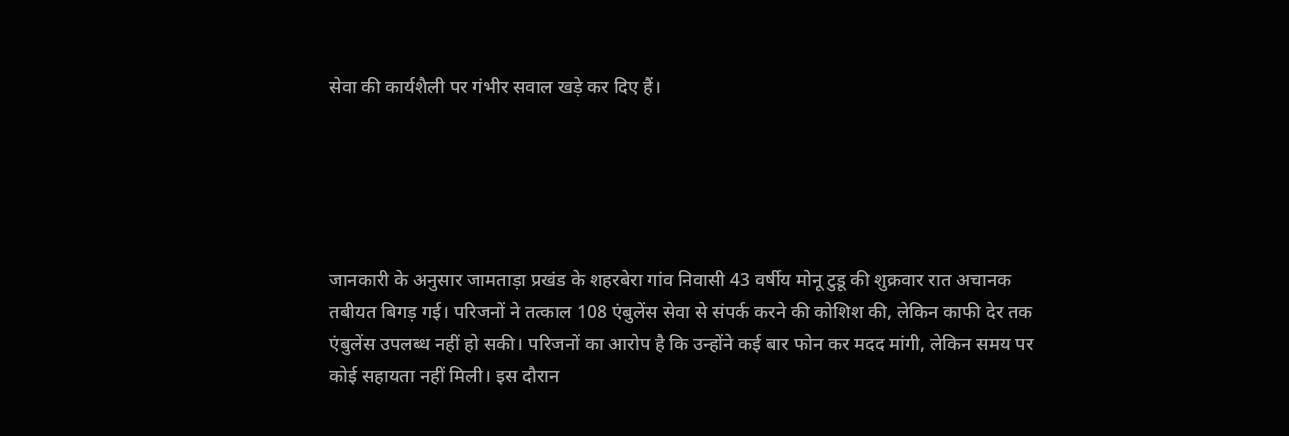सेवा की कार्यशैली पर गंभीर सवाल खड़े कर दिए हैं।





जानकारी के अनुसार जामताड़ा प्रखंड के शहरबेरा गांव निवासी 43 वर्षीय मोनू टुडू की शुक्रवार रात अचानक तबीयत बिगड़ गई। परिजनों ने तत्काल 108 एंबुलेंस सेवा से संपर्क करने की कोशिश की, लेकिन काफी देर तक एंबुलेंस उपलब्ध नहीं हो सकी। परिजनों का आरोप है कि उन्होंने कई बार फोन कर मदद मांगी, लेकिन समय पर कोई सहायता नहीं मिली। इस दौरान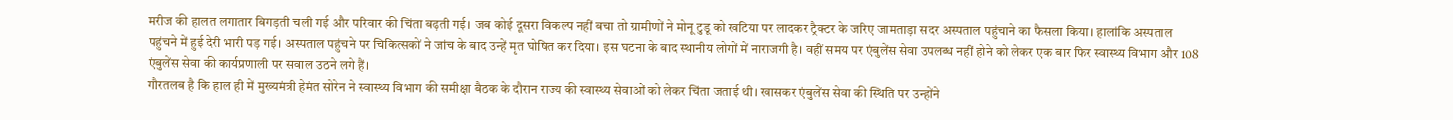मरीज की हालत लगातार बिगड़ती चली गई और परिवार की चिंता बढ़ती गई। जब कोई दूसरा विकल्प नहीं बचा तो ग्रामीणों ने मोनू टुडू को खटिया पर लादकर ट्रैक्टर के जरिए जामताड़ा सदर अस्पताल पहुंचाने का फैसला किया। हालांकि अस्पताल पहुंचने में हुई देरी भारी पड़ गई। अस्पताल पहुंचने पर चिकित्सकों ने जांच के बाद उन्हें मृत घोषित कर दिया। इस घटना के बाद स्थानीय लोगों में नाराजगी है। वहीं समय पर एंबुलेंस सेवा उपलब्ध नहीं होने को लेकर एक बार फिर स्वास्थ्य विभाग और 108 एंबुलेंस सेवा की कार्यप्रणाली पर सवाल उठने लगे हैं।
गौरतलब है कि हाल ही में मुख्यमंत्री हेमंत सोरेन ने स्वास्थ्य विभाग की समीक्षा बैठक के दौरान राज्य की स्वास्थ्य सेवाओं को लेकर चिंता जताई थी। खासकर एंबुलेंस सेवा की स्थिति पर उन्होंने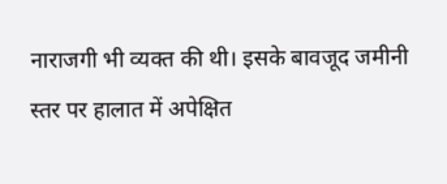नाराजगी भी व्यक्त की थी। इसके बावजूद जमीनी स्तर पर हालात में अपेक्षित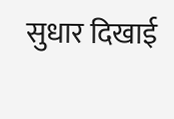सुधार दिखाई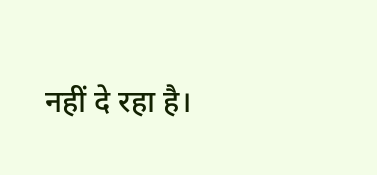नहीं दे रहा है।